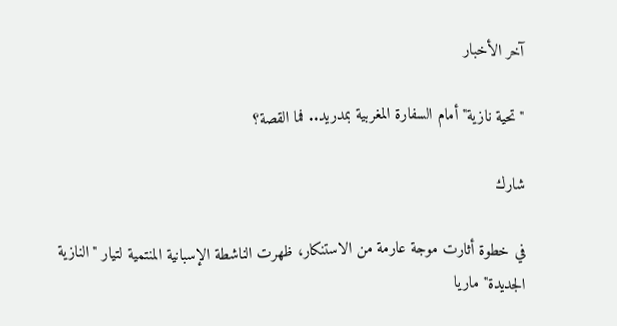آخر الأخبار

"تحية نازية" أمام السفارة المغربية بمدريد.. فما القصة؟

شارك

في خطوة أثارت موجة عارمة من الاستنكار، ظهرت الناشطة الإسبانية المنتمية لتيار "النازية الجديدة" ماريا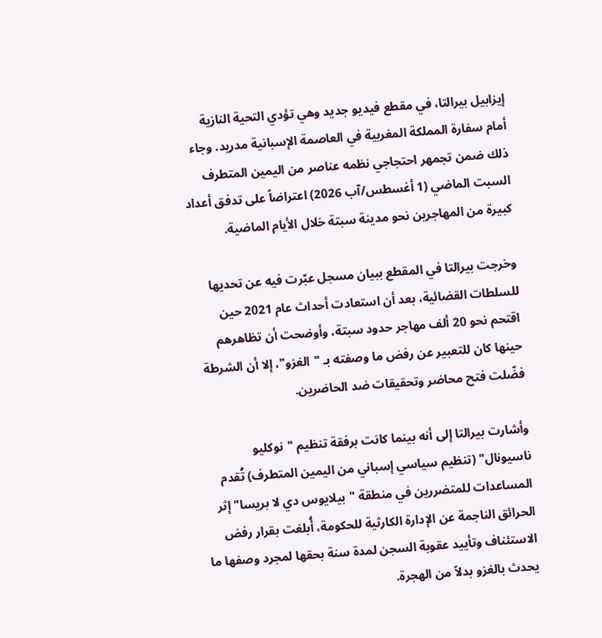إيزابيل بيرالتا، في مقطع فيديو جديد وهي تؤدي التحية النازية أمام سفارة المملكة المغربية في العاصمة الإسبانية مدريد. وجاء ذلك ضمن تجمهر احتجاجي نظمه عناصر من اليمين المتطرف السبت الماضي (1 أغسطس/آب 2026) اعتراضاً على تدفق أعداد كبيرة من المهاجرين نحو مدينة سبتة خلال الأيام الماضية.

وخرجت بيرالتا في المقطع ببيان مسجل عبّرت فيه عن تحديها للسلطات القضائية، بعد أن استعادت أحداث عام 2021 حين اقتحم نحو 20 ألف مهاجر حدود سبتة، وأوضحت أن تظاهرهم حينها كان للتعبير عن رفض ما وصفته بـ "الغزو"، إلا أن الشرطة فضّلت فتح محاضر وتحقيقات ضد الحاضرين.

وأشارت بيرالتا إلى أنه بينما كانت برفقة تنظيم "نوكليو ناسيونال" (تنظيم سياسي إسباني من اليمين المتطرف) تُقدم المساعدات للمتضررين في منطقة "بيلايوس دي لا بريسا" إثر الحرائق الناجمة عن الإدارة الكارثية للحكومة، أُبلغت بقرار رفض الاستئناف وتأييد عقوبة السجن لمدة سنة بحقها لمجرد وصفها ما يحدث بالغزو بدلاً من الهجرة.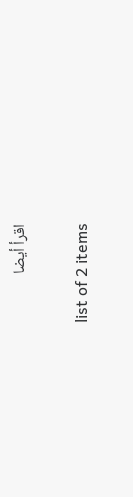اقرأ أيضا

list of 2 items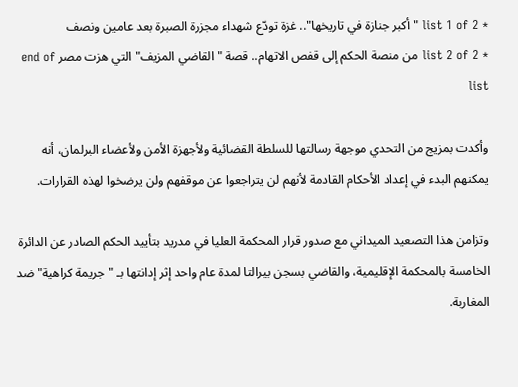* list 1 of 2 "أكبر جنازة في تاريخها".. غزة تودّع شهداء مجزرة الصبرة بعد عامين ونصف
* list 2 of 2 من منصة الحكم إلى قفص الاتهام.. قصة "القاضي المزيف" التي هزت مصر end of list

وأكدت بمزيج من التحدي موجهة رسالتها للسلطة القضائية ولأجهزة الأمن ولأعضاء البرلمان، أنه يمكنهم البدء في إعداد الأحكام القادمة لأنهم لن يتراجعوا عن موقفهم ولن يرضخوا لهذه القرارات.

وتزامن هذا التصعيد الميداني مع صدور قرار المحكمة العليا في مدريد بتأييد الحكم الصادر عن الدائرة الخامسة بالمحكمة الإقليمية، والقاضي بسجن بيرالتا لمدة عام واحد إثر إدانتها بـ "جريمة كراهية" ضد المغاربة.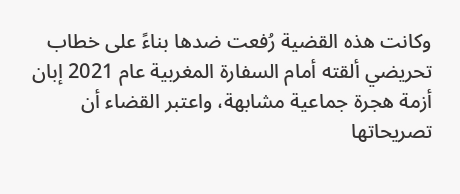وكانت هذه القضية رُفعت ضدها بناءً على خطاب تحريضي ألقته أمام السفارة المغربية عام 2021 إبان أزمة هجرة جماعية مشابهة، واعتبر القضاء أن تصريحاتها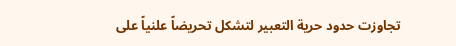تجاوزت حدود حرية التعبير لتشكل تحريضاً علنياً على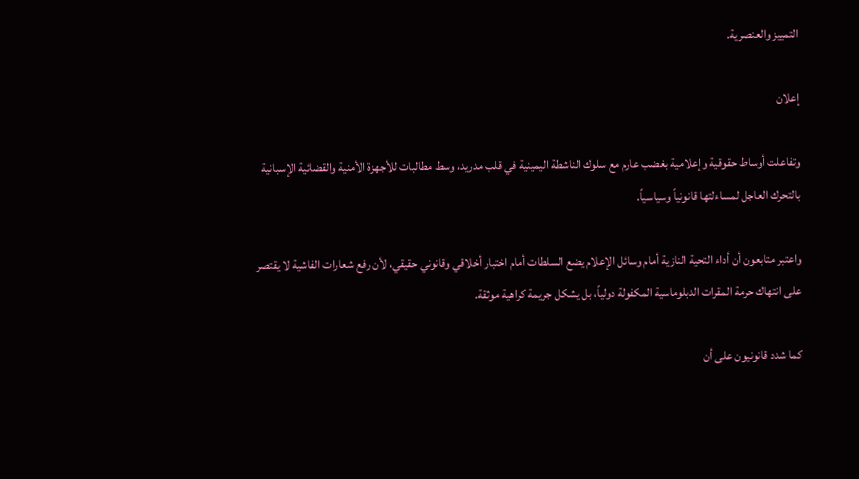التمييز والعنصرية.

إعلان

وتفاعلت أوساط حقوقية وإعلامية بغضب عارم مع سلوك الناشطة اليمينية في قلب مدريد، وسط مطالبات للأجهزة الأمنية والقضائية الإسبانية بالتحرك العاجل لمساءلتها قانونياً وسياسياً.

واعتبر متابعون أن أداء التحية النازية أمام وسائل الإعلام يضع السلطات أمام اختبار أخلاقي وقانوني حقيقي، لأن رفع شعارات الفاشية لا يقتصر على انتهاك حرمة المقرات الدبلوماسية المكفولة دولياً، بل يشكل جريمة كراهية موثقة.

كما شدد قانونيون على أن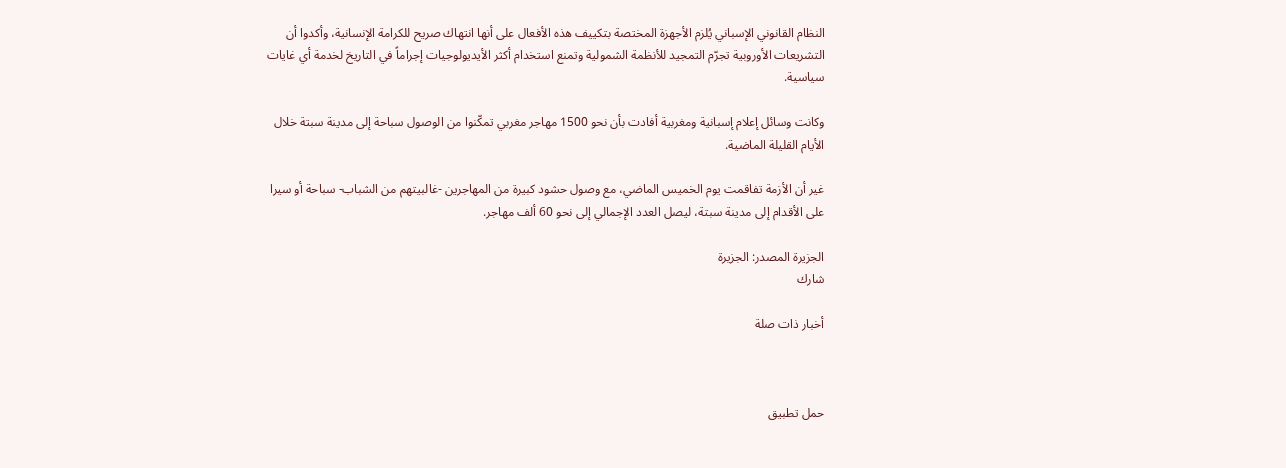النظام القانوني الإسباني يُلزم الأجهزة المختصة بتكييف هذه الأفعال على أنها انتهاك صريح للكرامة الإنسانية، وأكدوا أن التشريعات الأوروبية تجرّم التمجيد للأنظمة الشمولية وتمنع استخدام أكثر الأيديولوجيات إجراماً في التاريخ لخدمة أي غايات سياسية.

وكانت وسائل إعلام إسبانية ومغربية أفادت بأن نحو 1500 مهاجر مغربي تمكّنوا من الوصول سباحة إلى مدينة سبتة خلال الأيام القليلة الماضية.

غير أن الأزمة تفاقمت يوم الخميس الماضي، مع وصول حشود كبيرة من المهاجرين -غالبيتهم من الشباب- سباحة أو سيرا على الأقدام إلى مدينة سبتة، ليصل العدد الإجمالي إلى نحو 60 ألف مهاجر.

الجزيرة المصدر: الجزيرة
شارك

أخبار ذات صلة



حمل تطبيق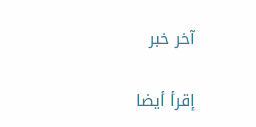آخر خبر

إقرأ أيضا